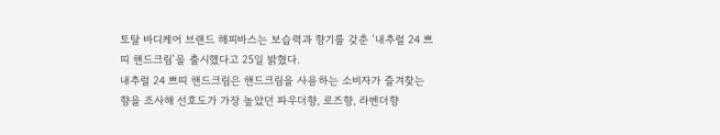토탈 바디케어 브랜드 해피바스는 보습력과 향기를 갖춘 ‘내추럴 24 쁘띠 핸드크림’을 출시했다고 25일 밝혔다.
내추럴 24 쁘띠 핸드크림은 핸드크림을 사용하는 소비자가 즐겨찾는 향을 조사해 선호도가 가장 높았던 파우더향, 로즈향, 라벤더향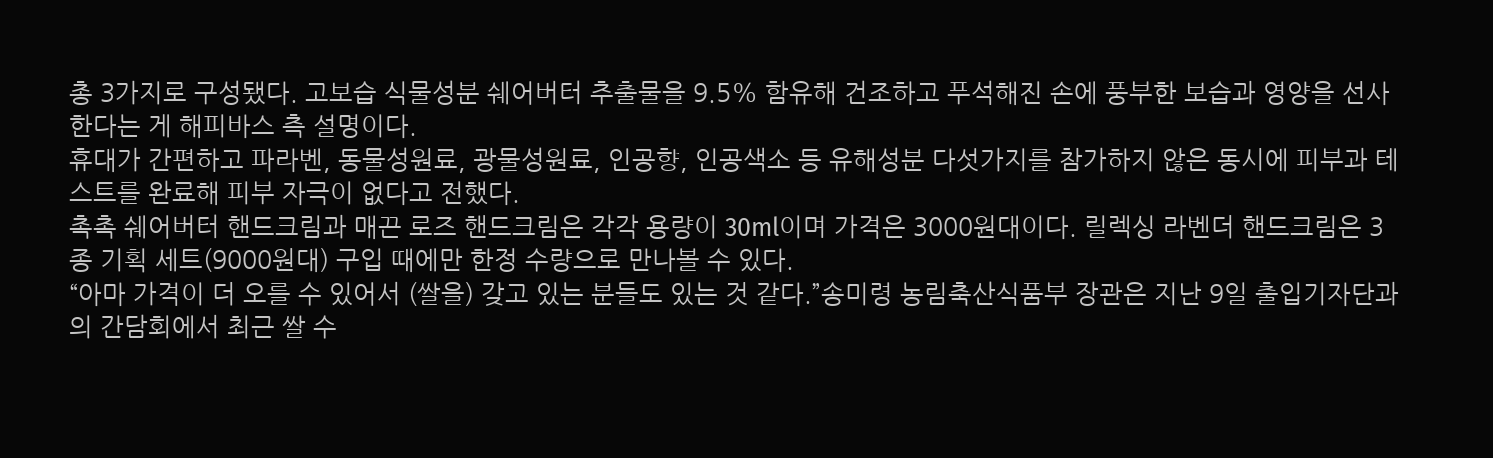총 3가지로 구성됐다. 고보습 식물성분 쉐어버터 추출물을 9.5% 함유해 건조하고 푸석해진 손에 풍부한 보습과 영양을 선사한다는 게 해피바스 측 설명이다.
휴대가 간편하고 파라벤, 동물성원료, 광물성원료, 인공향, 인공색소 등 유해성분 다섯가지를 참가하지 않은 동시에 피부과 테스트를 완료해 피부 자극이 없다고 전했다.
촉촉 쉐어버터 핸드크림과 매끈 로즈 핸드크림은 각각 용량이 30ml이며 가격은 3000원대이다. 릴렉싱 라벤더 핸드크림은 3종 기획 세트(9000원대) 구입 때에만 한정 수량으로 만나볼 수 있다.
“아마 가격이 더 오를 수 있어서 (쌀을) 갖고 있는 분들도 있는 것 같다.”송미령 농림축산식품부 장관은 지난 9일 출입기자단과의 간담회에서 최근 쌀 수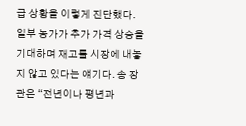급 상황을 이렇게 진단했다. 일부 농가가 추가 가격 상승을 기대하며 재고를 시장에 내놓지 않고 있다는 얘기다. 송 장관은 “전년이나 평년과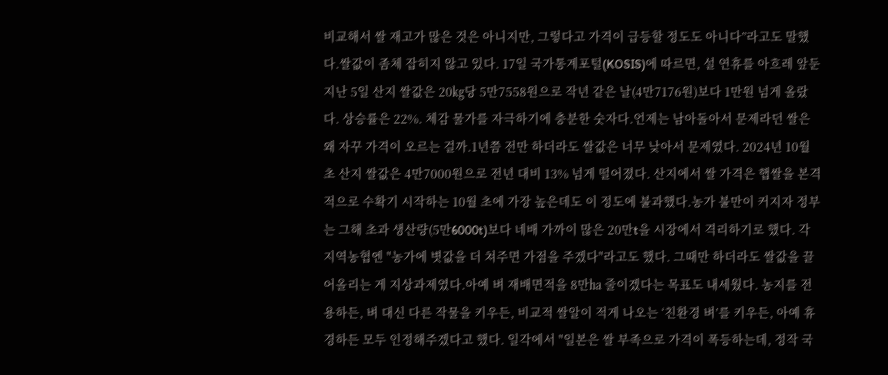비교해서 쌀 재고가 많은 것은 아니지만, 그렇다고 가격이 급등할 정도도 아니다”라고도 말했다.쌀값이 좀체 잡히지 않고 있다. 17일 국가통계포털(KOSIS)에 따르면, 설 연휴를 아흐레 앞둔 지난 5일 산지 쌀값은 20㎏당 5만7558원으로 작년 같은 날(4만7176원)보다 1만원 넘게 올랐다. 상승률은 22%. 체감 물가를 자극하기에 충분한 숫자다.언제는 남아돌아서 문제라던 쌀은 왜 자꾸 가격이 오르는 걸까.1년쯤 전만 하더라도 쌀값은 너무 낮아서 문제였다. 2024년 10월 초 산지 쌀값은 4만7000원으로 전년 대비 13% 넘게 떨어졌다. 산지에서 쌀 가격은 햅쌀을 본격적으로 수확기 시작하는 10월 초에 가장 높은데도 이 정도에 불과했다.농가 불만이 커지자 정부는 그해 초과 생산량(5만6000t)보다 네배 가까이 많은 20만t을 시장에서 격리하기로 했다. 각 지역농협엔 "농가에 볏값을 더 쳐주면 가점을 주겠다"라고도 했다. 그때만 하더라도 쌀값을 끌어올리는 게 지상과제였다.아예 벼 재배면적을 8만㏊ 줄이겠다는 목표도 내세웠다. 농지를 전용하든, 벼 대신 다른 작물을 키우든, 비교적 쌀알이 적게 나오는 ‘친환경 벼’를 키우든, 아예 휴경하든 모두 인정해주겠다고 했다. 일각에서 "일본은 쌀 부족으로 가격이 폭등하는데, 정작 국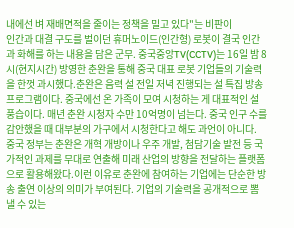내에선 벼 재배면적을 줄이는 정책을 밀고 있다"는 비판이
인간과 대결 구도를 벌이던 휴머노이드(인간형) 로봇이 결국 인간과 화해를 하는 내용을 담은 군무. 중국중앙TV(CCTV)는 16일 밤 8시(현지시간) 방영한 춘완을 통해 중국 대표 로봇 기업들의 기술력을 한껏 과시했다.춘완은 음력 설 전일 저녁 진행되는 설 특집 방송 프로그램이다. 중국에선 온 가족이 모여 시청하는 게 대표적인 설 풍습이다. 매년 춘완 시청자 수만 10억명이 넘는다. 중국 인구 수를 감안했을 때 대부분의 가구에서 시청한다고 해도 과언이 아니다. 중국 정부는 춘완은 개혁 개방이나 우주 개발, 첨담기술 발전 등 국가적인 과제를 무대로 연출해 미래 산업의 방향을 전달하는 플랫폼으로 활용해왔다.이런 이유로 춘완에 참여하는 기업에는 단순한 방송 출연 이상의 의미가 부여된다. 기업의 기술력을 공개적으로 뽐낼 수 있는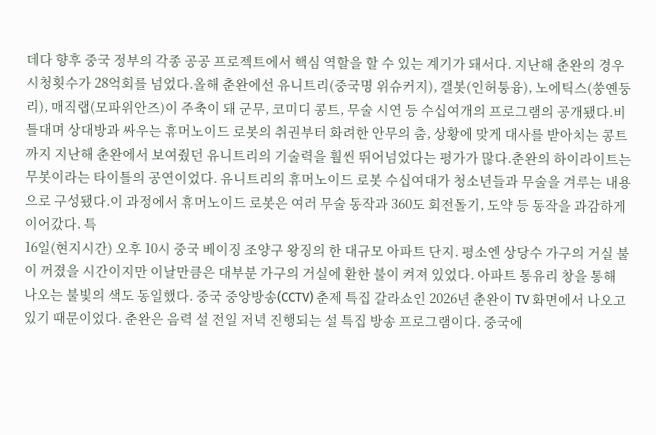데다 향후 중국 정부의 각종 공공 프로젝트에서 핵심 역할을 할 수 있는 계기가 돼서다. 지난해 춘완의 경우 시청횟수가 28억회를 넘었다.올해 춘완에선 유니트리(중국명 위슈커지), 갤봇(인허퉁융), 노에틱스(쑹옌둥리), 매직랩(모파위안즈)이 주축이 돼 군무, 코미디 콩트, 무술 시연 등 수십여개의 프로그램의 공개됐다.비틀대며 상대방과 싸우는 휴머노이드 로봇의 취권부터 화려한 안무의 춤, 상황에 맞게 대사를 받아치는 콩트까지 지난해 춘완에서 보여줬던 유니트리의 기술력을 훨씬 뛰어넘었다는 평가가 많다.춘완의 하이라이트는 무봇이라는 타이틀의 공연이었다. 유니트리의 휴머노이드 로봇 수십여대가 청소년들과 무술을 겨루는 내용으로 구성됐다.이 과정에서 휴머노이드 로봇은 여러 무술 동작과 360도 회전돌기, 도약 등 동작을 과감하게 이어갔다. 특
16일(현지시간) 오후 10시 중국 베이징 조양구 왕징의 한 대규모 아파트 단지. 평소엔 상당수 가구의 거실 불이 꺼졌을 시간이지만 이날만큼은 대부분 가구의 거실에 환한 불이 켜져 있었다. 아파트 통유리 창을 통해 나오는 불빛의 색도 동일했다. 중국 중앙방송(CCTV) 춘제 특집 갈라쇼인 2026년 춘완이 TV 화면에서 나오고 있기 때문이었다. 춘완은 음력 설 전일 저녁 진행되는 설 특집 방송 프로그램이다. 중국에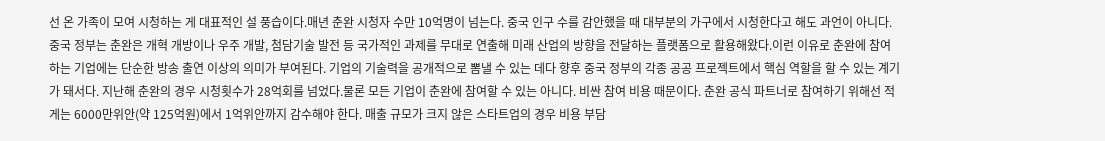선 온 가족이 모여 시청하는 게 대표적인 설 풍습이다.매년 춘완 시청자 수만 10억명이 넘는다. 중국 인구 수를 감안했을 때 대부분의 가구에서 시청한다고 해도 과언이 아니다. 중국 정부는 춘완은 개혁 개방이나 우주 개발, 첨담기술 발전 등 국가적인 과제를 무대로 연출해 미래 산업의 방향을 전달하는 플랫폼으로 활용해왔다.이런 이유로 춘완에 참여하는 기업에는 단순한 방송 출연 이상의 의미가 부여된다. 기업의 기술력을 공개적으로 뽐낼 수 있는 데다 향후 중국 정부의 각종 공공 프로젝트에서 핵심 역할을 할 수 있는 계기가 돼서다. 지난해 춘완의 경우 시청횟수가 28억회를 넘었다.물론 모든 기업이 춘완에 참여할 수 있는 아니다. 비싼 참여 비용 때문이다. 춘완 공식 파트너로 참여하기 위해선 적게는 6000만위안(약 125억원)에서 1억위안까지 감수해야 한다. 매출 규모가 크지 않은 스타트업의 경우 비용 부담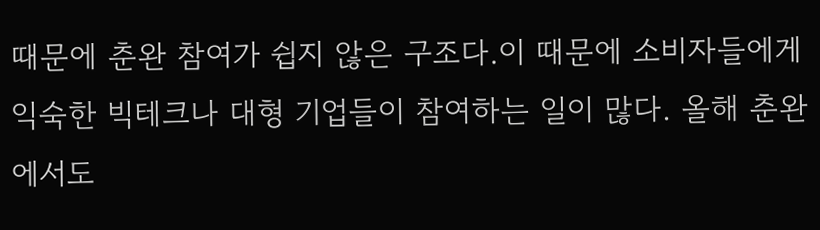때문에 춘완 참여가 쉽지 않은 구조다.이 때문에 소비자들에게 익숙한 빅테크나 대형 기업들이 참여하는 일이 많다. 올해 춘완에서도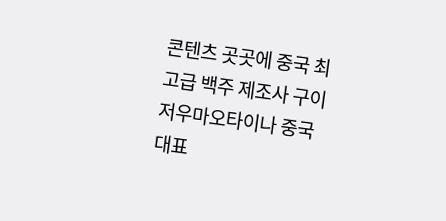콘텐츠 곳곳에 중국 최고급 백주 제조사 구이저우마오타이나 중국 대표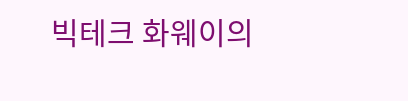빅테크 화웨이의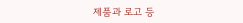제품과 로고 등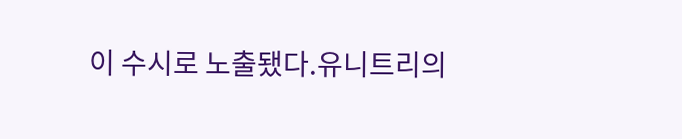이 수시로 노출됐다.유니트리의